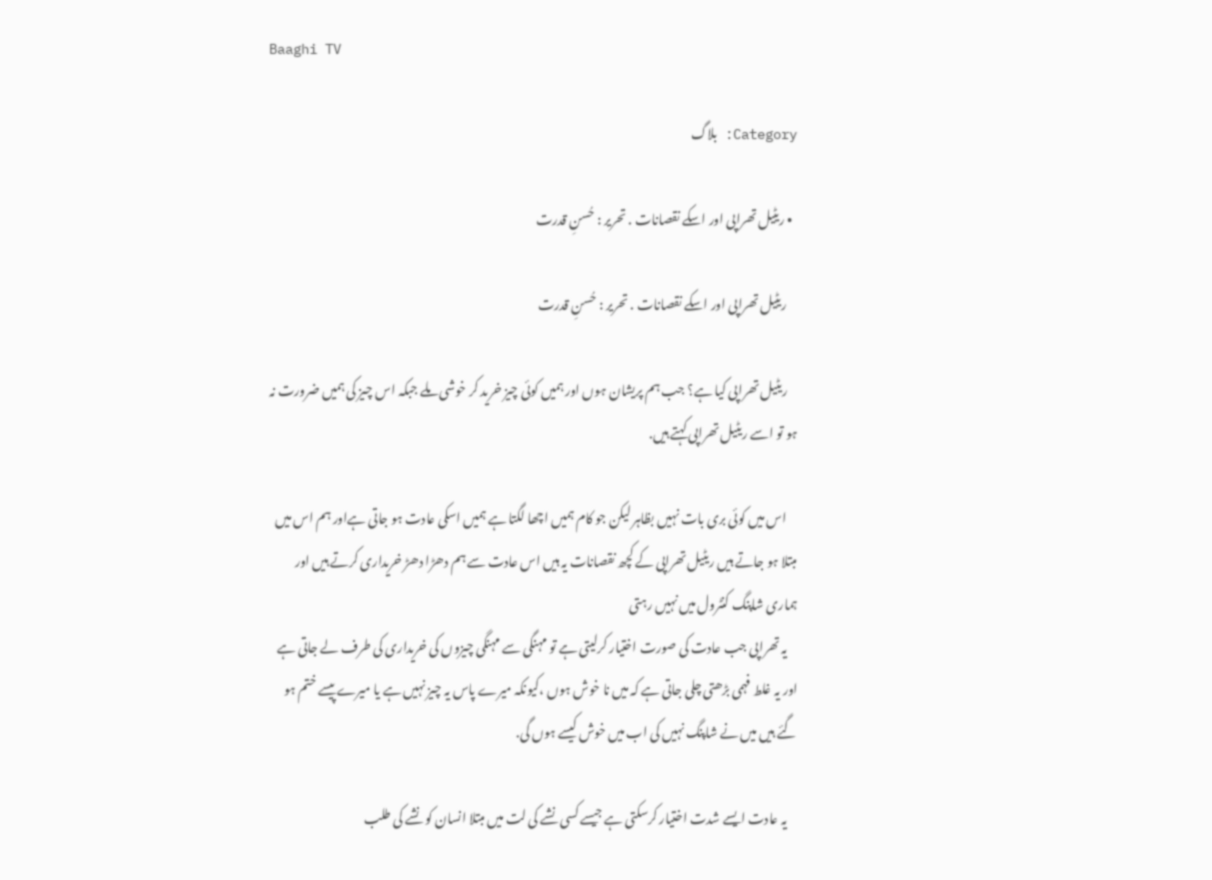Baaghi TV

Category: بلاگ

  • ریٹیل تھراپی اور اسکے نقصانات . تحریر : حُسنِ قدرت

    ریٹیل تھراپی اور اسکے نقصانات . تحریر : حُسنِ قدرت

    ریٹیل تھراپی کیا ہے؟ جب ہم پریشان ہوں اور ہمیں کوئی چیز خرید کر خوشی ملے جبکہ اس چیز کی ہمیں ضرورت نہ ہو تو اسے ریٹیل تھراپی کہتے ہیں.

    اس میں کوئی بری بات نہیں بظاہر لیکن جو کام ہمیں اچھا لگتا ہے ہمیں اسکی عادت ہو جاتی ہےاور ہم اس میں مبتلا ہو جاتے ہیں ریٹیل تھراپی کے کچھ نقصانات یہ ہیں اس عادت سے ہم دھڑا دھڑ خریداری کرتے ہیں اور ہماری شاپنگ کنٹرول میں نہیں رہتی
    یہ تھراپی جب عادت کی صورت اختیار کرلیتی ہے تو مہنگی سے مہنگی چیزوں کی خریداری کی طرف لے جاتی ہے اور یہ غلط فہمی بڑھتی چلی جاتی ہے کہ میں نا خوش ہوں ،کیونکہ میرے پاس یہ چیز نہیں ہے یا میرے پیسے ختم ہو گئے ہیں میں نے شاپنگ نہیں کی اب میں خوش کیسے ہوں گی.

    یہ عادت ایسے شدت اختیار کرسکتی ہے جیسے کسی نشے کی لت میں مبتلا انسان کو نشے کی طلب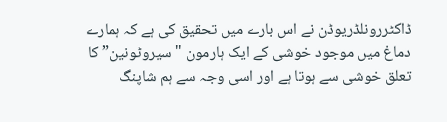ڈاکٹررونلڈریوڈن نے اس بارے میں تحقیق کی ہے کہ ہمارے دماغ میں موجود خوشی کے ایک ہارمون "سیروٹونین” کا تعلق خوشی سے ہوتا ہے اور اسی وجہ سے ہم شاپنگ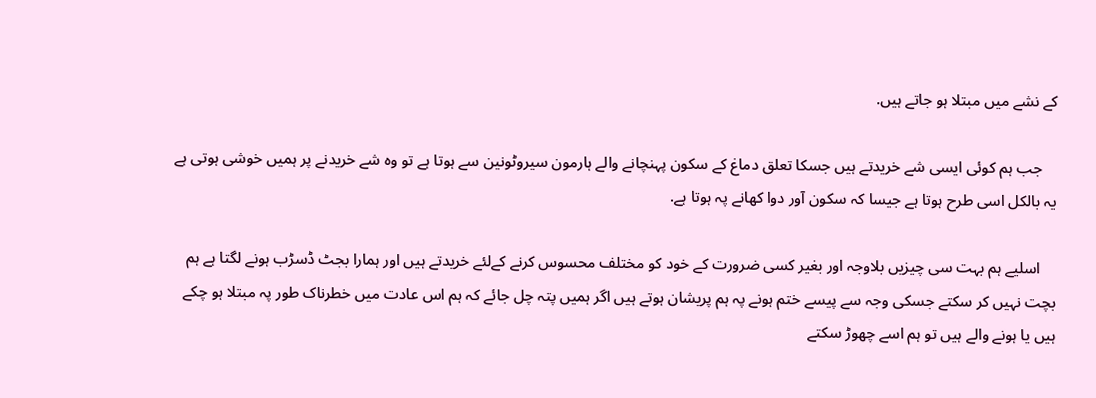کے نشے میں مبتلا ہو جاتے ہیں.

    جب ہم کوئی ایسی شے خریدتے ہیں جسکا تعلق دماغ کے سکون پہنچانے والے ہارمون سیروٹونین سے ہوتا ہے تو وہ شے خریدنے پر ہمیں خوشی ہوتی ہے یہ بالکل اسی طرح ہوتا ہے جیسا کہ سکون آور دوا کھانے پہ ہوتا ہے.

    اسلیے ہم بہت سی چیزیں بلاوجہ اور بغیر کسی ضرورت کے خود کو مختلف محسوس کرنے کےلئے خریدتے ہیں اور ہمارا بجٹ ڈسڑب ہونے لگتا ہے ہم بچت نہیں کر سکتے جسکی وجہ سے پیسے ختم ہونے پہ ہم پریشان ہوتے ہیں اگر ہمیں پتہ چل جائے کہ ہم اس عادت میں خطرناک طور پہ مبتلا ہو چکے ہیں یا ہونے والے ہیں تو ہم اسے چھوڑ سکتے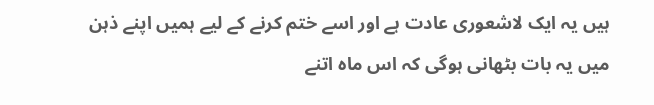ہیں یہ ایک لاشعوری عادت ہے اور اسے ختم کرنے کے لیے ہمیں اپنے ذہن میں یہ بات بٹھانی ہوگی کہ اس ماہ اتنے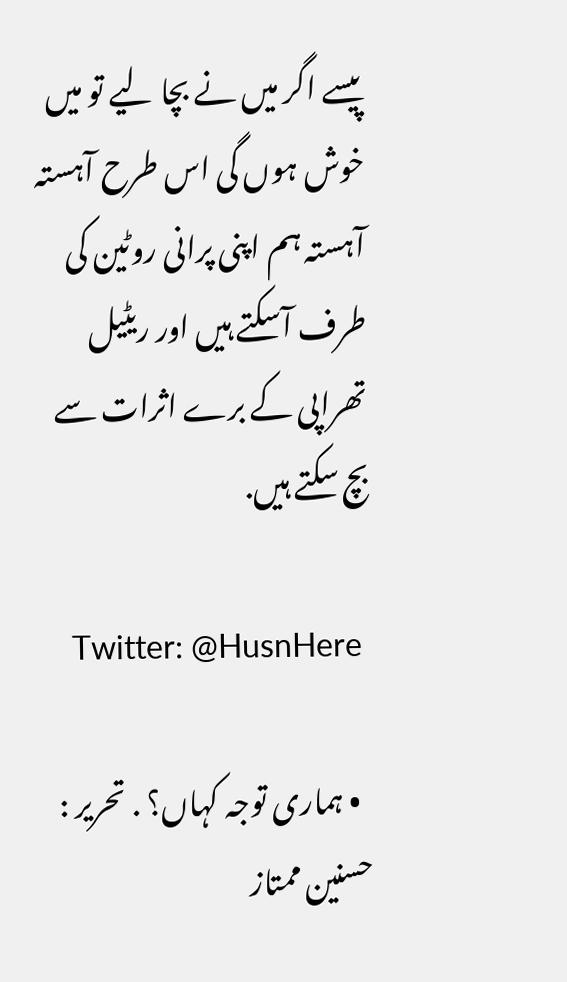پیسے اگر میں نے بچا لیے تو میں خوش ہوں گی اس طرح آہستہ آہستہ ہم اپنی پرانی روٹین کی طرف آسکتے ہیں اور ریٹیل تھراپی کے برے اثرات سے بچ سکتے ہیں.

    Twitter: @HusnHere

  • ہماری توجہ کہاں؟ . تحریر : حسنین ممتاز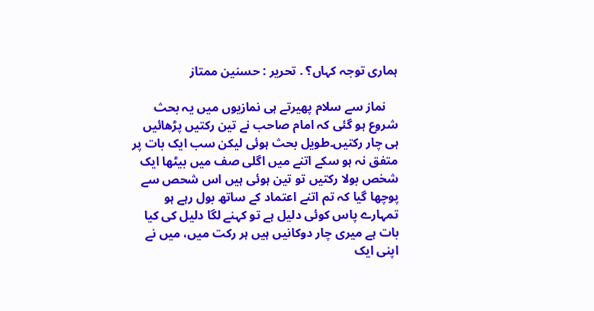ہماری توجہ کہاں؟ . تحریر : حسنین ممتاز

    نماز سے سلام پھیرتے ہی نمازیوں میں یہ بحث شروع ہو گئی کہ امام صاحب نے تین رکتیں پڑھائیں ہی چار رکتیں۔طویل بحث ہوئی لیکن سب ایک بات پر متفق نہ ہو سکے اتنے میں اگلی صف میں بیٹھا ایک شخص بولا رکتیں تو تین ہوئی ہیں اس شحص سے پوچھا گیا کہ تم اتنے اعتماد کے ساتھ بول رہے ہو تمہارے پاس کوئی دلیل ہے تو کہنے لگا دلیل کی کیا بات ہے میری چار دوکانیں ہیں ہر رکت میں، میں نے اپنی ایک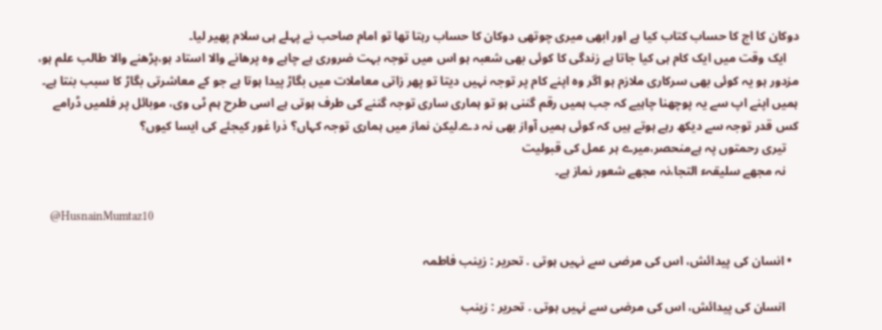دوکان کا اج کا حساب کتاب کیا ہے اور ابھی میری چوتھی دوکان کا حساب رہتا تھا تو امام صاحب نے پہلے ہی سلام پھیر لیا۔
    ایک وقت میں ایک کام ہی کیا جاتا ہے زندگی کا کوئی بھی شعبہ ہو اس میں توجہ بہت ضروری ہے چاہے وہ پرھانے والا استاد ہو،پڑھنے والا طالب علم ہو، مزدور ہو یہ کوئی بھی سرکاری ملازم ہو اگر وہ اپنے کام پر توجہ نہیں دیتا تو پھر زاتی معاملات میں بگاڑ پیدا ہوتا ہے جو کے معاشرتی بگاڑ کا سبب بنتا ہے۔ ہمیں اپنے اپ سے یہ پوچھنا چاہیے کہ جب ہمیں رقم گننی ہو تو ہماری ساری توجہ گننے کی طرف ہوتی ہے اسی طرح ہم ٹی وی، موبائل پر فلمیں ڈرامے کس قدر توجہ سے دیکھ رہے ہوتے ہیں کہ کوئی ہمیں آواز بھی نہ دے۔لیکن نماز میں ہماری توجہ کہاں؟ ذرا غور کیجئے کی ایسا کیوں؟
    تیری رحمتوں پہ ہےمنحصر،میرے ہر عمل کی قبولیت
    نہ مجھے سلیقہء التجا،نہ مجھے شعور نماز ہے۔

    @HusnainMumtaz10

  • انسان کی پیدائش، اس کی مرضی سے نہیں ہوتی . تحریر : زینب فاطمہ

    انسان کی پیدائش، اس کی مرضی سے نہیں ہوتی . تحریر : زینب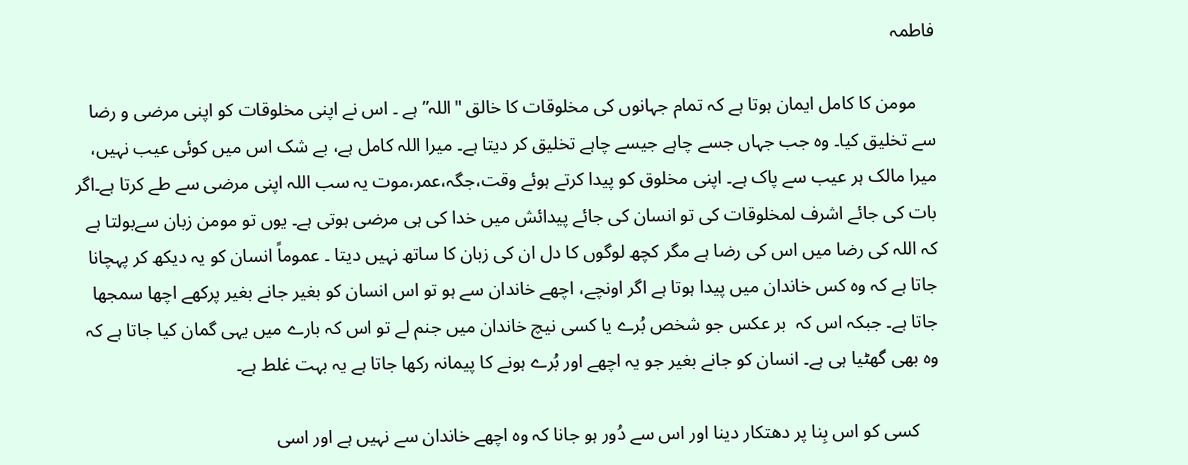فاطمہ

    مومن کا کامل ایمان ہوتا ہے کہ تمام جہانوں کی مخلوقات کا خالق "اللہ” ہے ۔ اس نے اپنی مخلوقات کو اپنی مرضی و رضا سے تخلیق کیا۔ وہ جب جہاں جسے چاہے جیسے چاہے تخلیق کر دیتا ہے۔ میرا اللہ کامل ہے، بے شک اس میں کوئی عیب نہیں، میرا مالک ہر عیب سے پاک ہے۔ اپنی مخلوق کو پیدا کرتے ہوئے وقت،جگہ،عمر،موت یہ سب اللہ اپنی مرضی سے طے کرتا ہے۔اگر بات کی جائے اشرف لمخلوقات کی تو انسان کی جائے پیدائش میں خدا کی ہی مرضی ہوتی ہے۔ یوں تو مومن زبان سےبولتا ہے کہ اللہ کی رضا میں اس کی رضا ہے مگر کچھ لوگوں کا دل ان کی زبان کا ساتھ نہیں دیتا ۔ عموماً انسان کو یہ دیکھ کر پہچانا جاتا ہے کہ وہ کس خاندان میں پیدا ہوتا ہے اگر اونچے، اچھے خاندان سے ہو تو اس انسان کو بغیر جانے بغیر پرکھے اچھا سمجھا جاتا ہے۔ جبکہ اس کہ  بر عکس جو شخص بُرے یا کسی نیچ خاندان میں جنم لے تو اس کہ بارے میں یہی گمان کیا جاتا ہے کہ وہ بھی گھٹیا ہی ہے۔ انسان کو جانے بغیر جو یہ اچھے اور بُرے ہونے کا پیمانہ رکھا جاتا ہے یہ بہت غلط ہے۔

    کسی کو اس بِنا پر دھتکار دینا اور اس سے دُور ہو جانا کہ وہ اچھے خاندان سے نہیں ہے اور اسی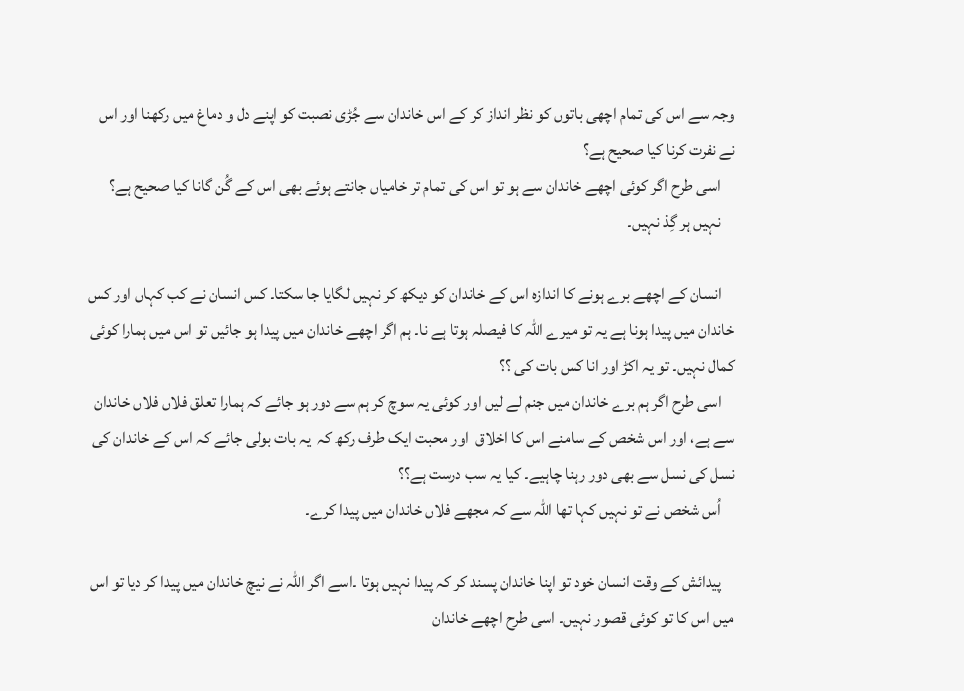وجہ سے اس کی تمام اچھی باتوں کو نظر انداز کر کے اس خاندان سے جُڑی نصبت کو اپنے دل و دماغ میں رکھنا اور اس نے نفرت کرنا کیا صحیح ہے؟
    اسی طرح اگر کوئی اچھے خاندان سے ہو تو اس کی تمام تر خامیاں جانتے ہوئے بھی اس کے گُن گانا کیا صحیح ہے؟
    نہیں ہر گِذ نہیں۔

    انسان کے اچھے برے ہونے کا اندازہ اس کے خاندان کو دیکھ کر نہیں لگایا جا سکتا۔ کس انسان نے کب کہاں اور کس خاندان میں پیدا ہونا ہے یہ تو میرے اللہ کا فیصلہ ہوتا ہے نا۔ ہم اگر اچھے خاندان میں پیدا ہو جائیں تو اس میں ہمارا کوئی کمال نہیں۔ تو یہ اکڑ اور انا کس بات کی ؟؟
    اسی طرح اگر ہم برے خاندان میں جنم لے لیں اور کوئی یہ سوچ کر ہم سے دور ہو جائے کہ ہمارا تعلق فلاں فلاں خاندان سے ہے، اور اس شخص کے سامنے اس کا اخلاق  اور محبت ایک طرف رکھ کہ  یہ بات بولی جائے کہ اس کے خاندان کی نسل کی نسل سے بھی دور رہنا چاہیے۔ کیا یہ سب درست ہے؟؟
    اُس شخص نے تو نہیں کہا تھا اللہ سے کہ مجھے فلاں خاندان میں پیدا کرے۔

    پیدائش کے وقت انسان خود تو اپنا خاندان پسند کر کہ پیدا نہیں ہوتا ۔اسے اگر اللہ نے نیچ خاندان میں پیدا کر دیا تو اس میں اس کا تو کوئی قصور نہیں۔ اسی طرح اچھے خاندان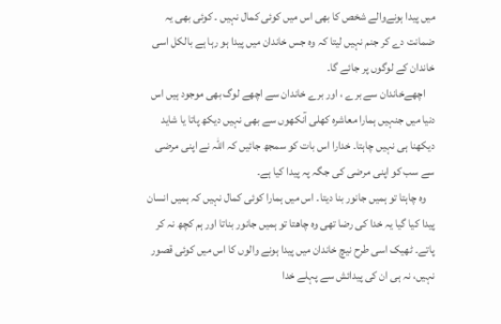میں پیدا ہونےوالے شخص کا بھی اس میں کوئی کمال نہیں ۔ کوئی بھی یہ ضمانت دے کر جنم نہیں لیتا کہ وہ جس خاندان میں پیدا ہو رہا ہے بالکل اسی خاندان کے لوگوں پر جائے گا۔
    اچھےخاندان سے برے ، اور برے خاندان سے اچھے لوگ بھی موجود ہیں اس دنیا میں جنہیں ہمارا معاشرہ کھلی آنکھوں سے بھی نہیں دیکھ پاتا یا شاید دیکھنا ہی نہیں چاہتا۔ خدارا اس بات کو سمجھ جائیں کہ اللہ نے اپنی مرضی سے سب کو اپنی مرضی کی جگہ پہ پیدا کیا ہے۔
    وہ چاہتا تو ہمیں جانور بنا دیتا۔ اس میں ہمارا کوئی کمال نہیں کہ ہمیں انسان پیدا کیا گیا یہ خدا کی رضا تھی وہ چاھتا تو ہمیں جانور بناتا اور ہم کچھ نہ کر پاتے۔ ٹھیک اسی طرح نیچ خاندان میں پیدا ہونے والوں کا اس میں کوئی قصور نہیں، نہ ہی ان کی پیدائش سے پہلے خدا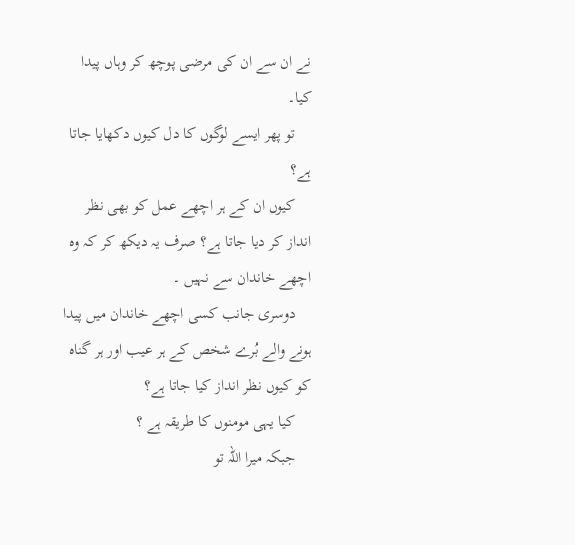نے ان سے ان کی مرضی پوچھ کر وہاں پیدا کیا۔
    تو پھر ایسے لوگوں کا دل کیوں دکھایا جاتا ہے؟
    کیوں ان کے ہر اچھے عمل کو بھی نظر انداز کر دیا جاتا ہے؟ صرف یہ دیکھ کر کہ وہ اچھے خاندان سے نہیں ۔
    دوسری جانب کسی اچھے خاندان میں پیدا ہونے والے بُرے شخص کے ہر عیب اور ہر گناہ کو کیوں نظر انداز کیا جاتا ہے؟
    کیا یہی مومنوں کا طریقہ ہے ؟
    جبکہ میرا اللہ تو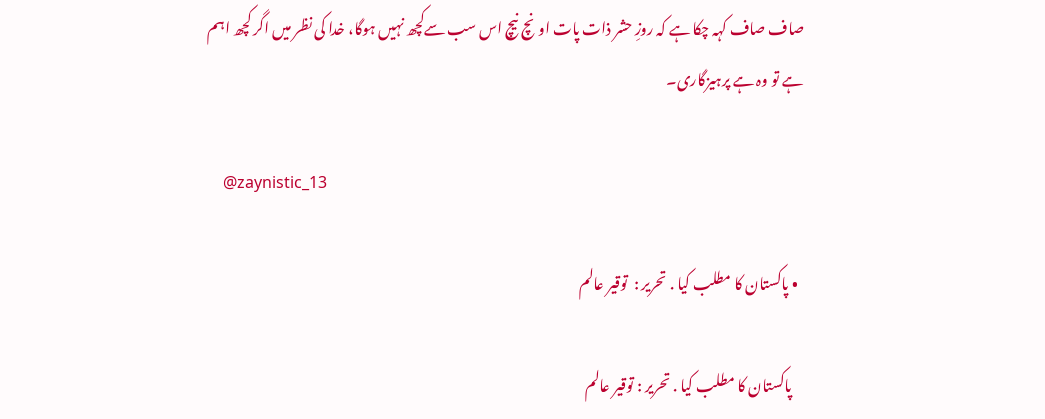صاف صاف کہہ چکا ہے کہ روزِ حشر ذات پات اونچ نیچ اس سب سےکچھ نہیں ہوگا، خدا کی نظر میں اگر کچھ اہم ہے تو وہ ہے پرہیزگاری۔

    @zaynistic_13

  • پاکستان کا مطلب کیا . تحریر :  توقیر عالم

    پاکستان کا مطلب کیا . تحریر : توقیر عالم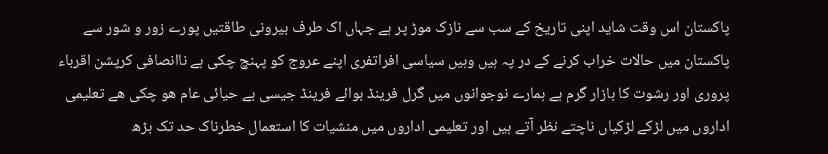پاکستان اس وقت شاید اپنی تاریخ کے سب سے نازک موڑ پر ہے جہاں اک طرف بیرونی طاقتیں پورے زور و شور سے پاکستان میں حالات خراب کرنے کے در پہ ہیں وہیں سیاسی افراتفری اپنے عروج کو پہنچ چکی ہے ناانصافی کرپشن اقرباء پروری اور رشوت کا بازار گرم ہے ہمارے نوجوانوں میں گرل فرینڈ بوائے فرینڈ جیسی بے حیائی عام ھو چکی ھے تعلیمی اداروں میں لڑکے لڑکیاں ناچتے نظر آتے ہیں اور تعلیمی اداروں میں منشیات کا استعمال خطرناک حد تک بڑھ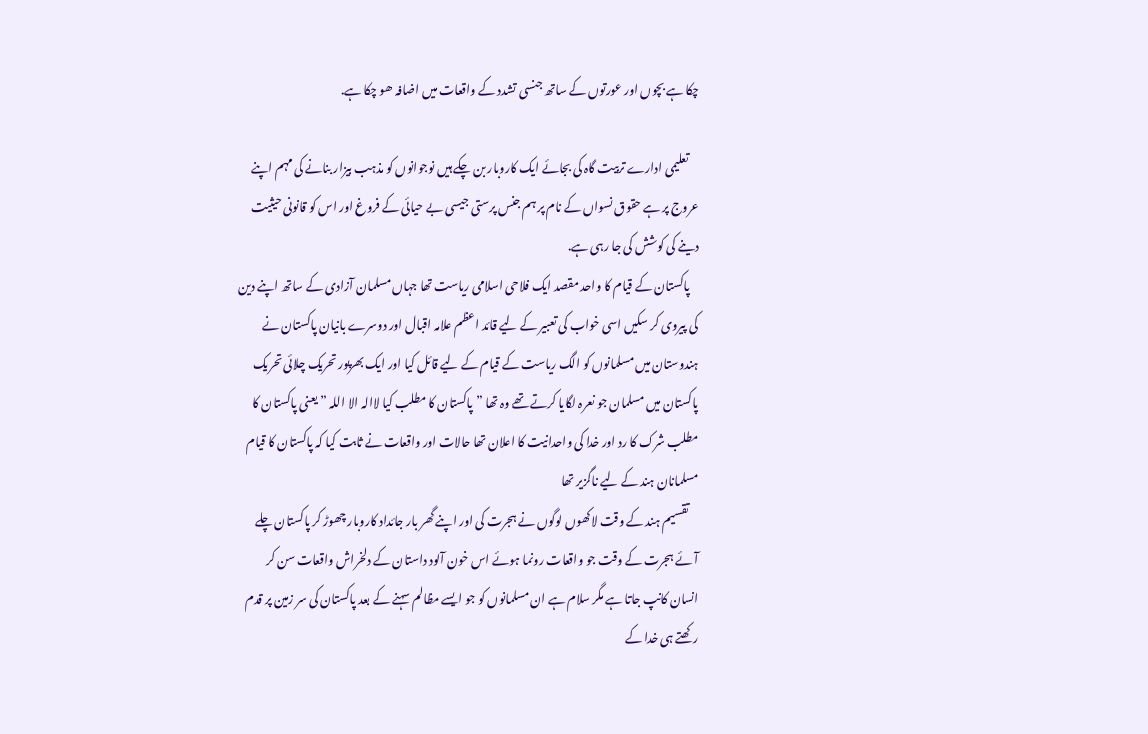چکا ہے بچوں اور عورتوں کے ساتھ جنسی تشدد کے واقعات میں اضافہ ھو چکا ہے.

    تعلیمی ادارے تربیت گاہ کی بجائے ایک کاروبار بن چکے ہیں نوجوانوں کو مذہب بیزار بنانے کی مہم اپنے عروج پر ہے حقوق نسواں کے نام پر ہم جنس پرستی جیسی بے حیائی کے فروغ اور اس کو قانونی حیثیت دینے کی کوشش کی جا رہی ہے.
    پاکستان کے قیام کا واحد مقصد ایک فلاحی اسلامی ریاست تھا جہاں مسلمان آزادی کے ساتھ اپنے دین کی پیروی کر سکیں اسی خواب کی تعبیر کے لیے قائد اعظم علامہ اقبال اور دوسرے بانیان پاکستان نے ہندوستان میں مسلمانوں کو الگ ریاست کے قیام کے لیے قائل کیا اور ایک بھرپور تحریک چلائی تحریک پاکستان میں مسلمان جو نعرہ لگایا کرتے تھے وہ تھا ”پاکستان کا مطلب کیا لاالہ الا اللہ ” یعنی پاکستان کا مطلب شرک کا رد اور خدا کی واحدانیت کا اعلان تھا حالات اور واقعات نے ثابت کیا کہ پاکستان کا قیام مسلمانان ہند کے لیے ناگزیر تھا
    تقسیم ہند کے وقت لاکھوں لوگوں نے ہجرت کی اور اپنے گھر بار جائداد کاروبار چھوڑ کر پاکستان چلے آئے ہجرت کے وقت جو واقعات رونما ہوئے اس خون آلود داستان کے دلخراش واقعات سن کر انسان کانپ جاتا ہے مگر سلام ہے ان مسلمانوں کو جو ایسے مظالم سہنے کے بعد پاکستان کی سر زمین پر قدم رکھتے ہی خدا کے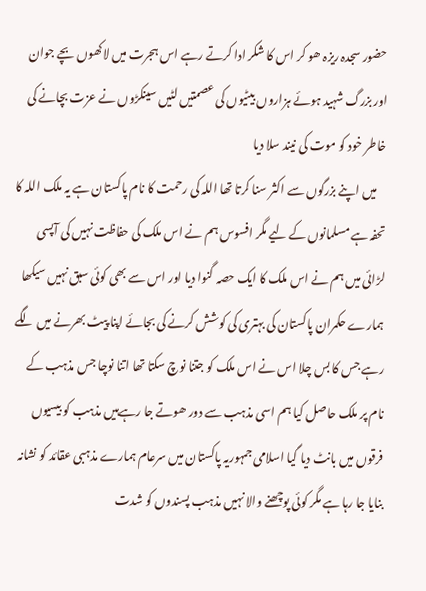حضور سجدہ ریزہ ھو کر اس کا شکر ادا کرتے رہے اس ہجرت میں لاکھوں بچے جوان اور بزرگ شہید ہوئے ہزاروں بیٹیوں کی عصمتیں لٹیں سینکڑوں نے عزت بچانے کی خاطر خود کو موت کی نیند سلا دیا
    میں اپنے بزرگوں سے اکثر سنا کرتا تھا اللہ کی رحمت کا نام پاکستان ہے یہ ملک اللہ کا تحفہ ہے مسلمانوں کے لیے مگر افسوس ہم نے اس ملک کی حفاظت نہیں کی آپسی لڑائی میں ہم نے اس ملک کا ایک حصہ گنوا دیا اور اس سے بھی کوئی سبق نہیں سیکھا ہمارے حکمران پاکستان کی بہتری کی کوشش کرنے کی بجائے اپنا پیٹ بھرنے میں لگے رہے جس کا بس چلا اس نے اس ملک کو جتنا نوچ سکتا تھا اتنا نوچا جس مذہب کے نام پر ملک حاصل کیا ہم اسی مذہب سے دور ھوتے جا رہےہیں مذہب کو بیسیوں فرقوں میں بانٹ دیا گیا اسلامی جمہوریہ پاکستان میں سرعام ہمارے مذہبی عقائد کو نشانہ بنایا جا رہا ہے مگر کوئی پوچھنے والا نہیں مذہب پسندوں کو شدت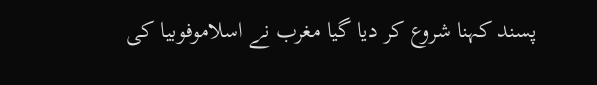پسند کہنا شروع کر دیا گیا مغرب نے اسلاموفوبیا کی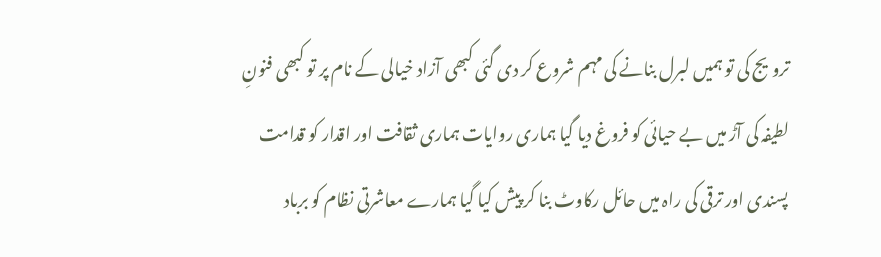ترویج کی تو ہمیں لبرل بنانے کی مہم شروع کر دی گئی کبھی آزاد خیالی کے نام پر تو کبھی فنونِ لطیفہ کی آڑ میں بے حیائی کو فروغ دیا گیا ہماری روایات ہماری ثقافت اور اقدار کو قدامت پسندی اور ترقی کی راہ میں حائل رکاوٹ بنا کر پیش کیا گیا ہمارے معاشرتی نظام کو برباد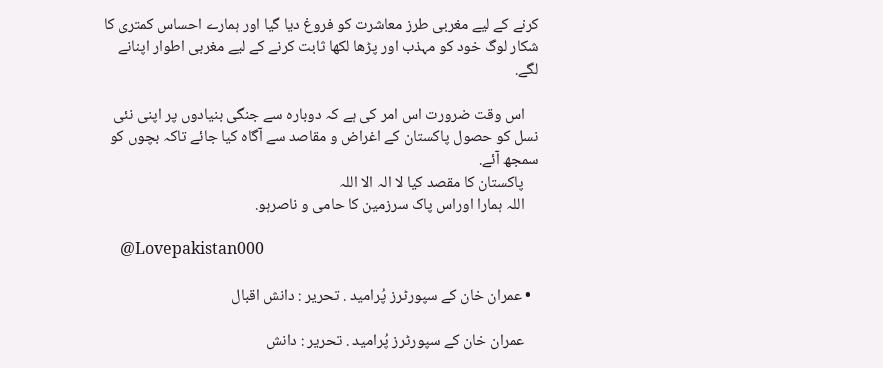کرنے کے لیے مغربی طرز معاشرت کو فروغ دیا گیا اور ہمارے احساس کمتری کا شکار لوگ خود کو مہذب اور پڑھا لکھا ثابت کرنے کے لیے مغربی اطوار اپنانے لگے.

    اس وقت ضرورت اس امر کی ہے کہ دوبارہ سے جنگی بنیادوں پر اپنی نئی نسل کو حصول پاکستان کے اغراض و مقاصد سے آگاہ کیا جائے تاکہ بچوں کو سمجھ آئے.
    پاکستان کا مقصد کیا لا الہ الا اللہ
    اللہ ہمارا اوراس پاک سرزمین کا حامی و ناصرہو.

    @Lovepakistan000

  • عمران خان کے سپورٹرز پُرامید . تحریر : دانش اقبال

    عمران خان کے سپورٹرز پُرامید . تحریر : دانش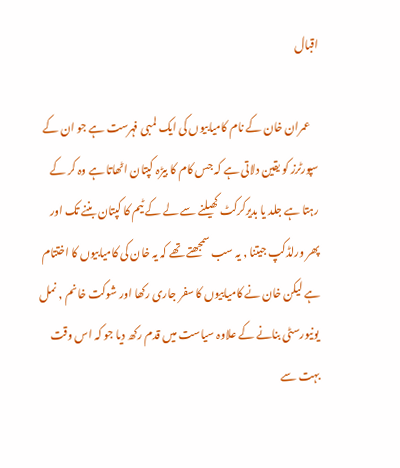اقبال

    عمران خان کے نام کامیابیوں کی ایک لمبی فہرست ہے جو ان کے سپورٹرز کو یقین دلاتی ہے کہ جس کام کا بیڑہ کپتان اٹھاتا ہے وہ کر کے رہتا ہے جلد یا بدیرکرکٹ کھیلنے سے لے کے ٹیم کا کپتان بننے تک اور پھر ورلڈکپ جیتنا , یہ سب سمجھتے تھے کہ یہ خان کی کامیابیوں کا اختتام ہے لیکن خان نے کامیابیوں کا سفر جاری رکھا اور شوکت خانم , نمل یونیورسٹی بنانے کے علاوہ سیاست میں قدم رکھ دیا جو کہ اس وقت بہت سے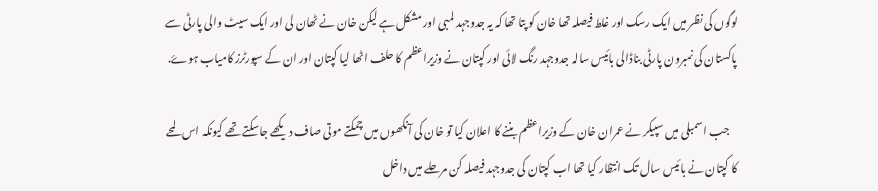لوگوں کی نظر میں ایک رسک اور غلط فیصلہ تھا خان کو پتا تھا کہ یہ جدوجہد لمبی اور مشکل ہے لیکن خان نے ٹھان لی اور ایک سیٹ والی پارٹی سے پاکستان کی نمبرون پارٹی بناڈالی بائیس سالہ جدوجہد رنگ لائی اور کپتان نے وزیراعظم کا حلف اٹھا لیا کپتان اور ان کے سپورٹرز کامیاب ہوۓ.

    جب اسمبلی میں سپیکر نے عمران خان کے وزیراعظم بننے کا اعلان کیا تو خان کی آنکھوں میں چمکتے موتی صاف دیکھے جاسکتے تھے کیونکہ اس لمحے کا کپتان نے بائیس سال تک انتظار کیا تھا اب کپتان کی جدوجہد فیصلہ کن مرحلے میں داخل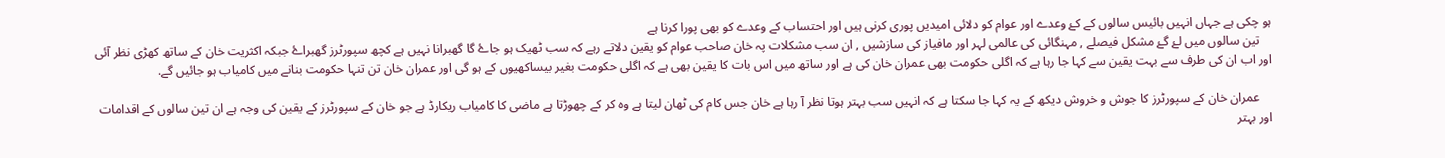ہو چکی ہے جہاں انہیں بائیس سالوں کے کۓ وعدے اور عوام کو دلائی امیدیں پوری کرنی ہیں اور احتساب کے وعدے کو بھی پورا کرنا ہے
    تین سالوں میں لۓ گۓ مشکل فیصلے , مہنگائی کی عالمی لہر اور مافیاز کی سازشیں , ان سب مشکلات پہ خان صاحب عوام کو یقین دلاتے رہے کہ سب ٹھیک ہو جاۓ گا گھبرانا نہیں ہے کچھ سپورٹرز گھبراۓ جبکہ اکثریت خان کے ساتھ کھڑی نظر آئی اور اب ان کی طرف سے بہت یقین سے کہا جا رہا ہے کہ اگلی حکومت بھی عمران خان کی ہے اور ساتھ میں اس بات کا یقین بھی ہے کہ اگلی حکومت بغیر بیساکھیوں کے ہو گی اور عمران خان تن تنہا حکومت بنانے میں کامیاب ہو جائیں گے.

    عمران خان کے سپورٹرز کا جوش و خروش دیکھ کے یہ کہا جا سکتا ہے کہ انہیں سب بہتر ہوتا نظر آ رہا ہے خان جس کام کی ٹھان لیتا ہے وہ کر کے چھوڑتا ہے ماضی کا کامیاب ریکارڈ ہے جو خان کے سپورٹرز کے یقین کی وجہ ہے ان تین سالوں کے اقدامات اور بہتر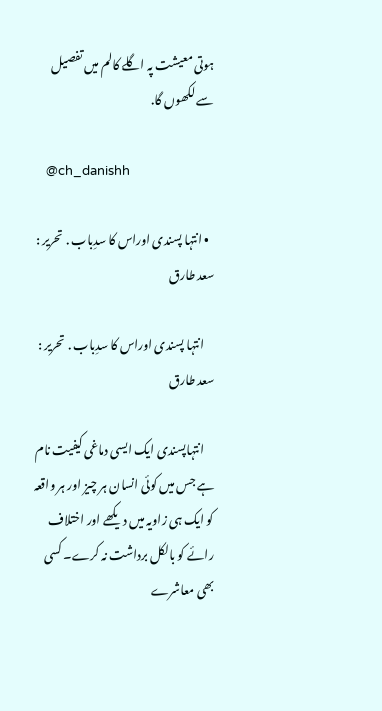ہوتی معیشت پہ اگلے کالم میں تفصیل سے لکھوں گا.

    @ch_danishh

  • انتہا پسندی اوراس کا سدِباب . تحریر : سعد طارق

    انتہا پسندی اوراس کا سدِباب . تحریر : سعد طارق

    انتہاپسندی ایک ایسی دماغی کیفیت نام ہے جس میں کوئی انسان ہر چیز اور ہر واقعہ کو ایک ہی زاویہ میں دیکھے اور اختلاف رائے کو بالکل برداشت نہ کرے۔ کسی بھی معاشرے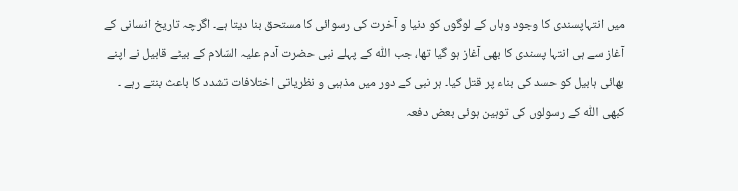میں انتہاپسندی کا وجود وہاں کے لوگوں کو دنیا و آخرت کی رسوائی کا مستحق بنا دیتا ہے۔ اگرچہ تاریخ انسانی کے آغاز سے ہی انتہا پسندی کا بھی آغاز ہو گیا تھا، جب اللّٰہ کے پہلے نبی حضرت آدم علیہ السّلام کے بیٹے قابیل نے اپنے بھائی ہابیل کو حسد کی بناء پر قتل کیا۔ ہر نبی کے دور میں مذہبی و نظریاتی اختلافات تشدد کا باعث بنتے رہے ۔ کبھی اللّٰہ کے رسولوں کی توہین ہوئی بعض دفعہ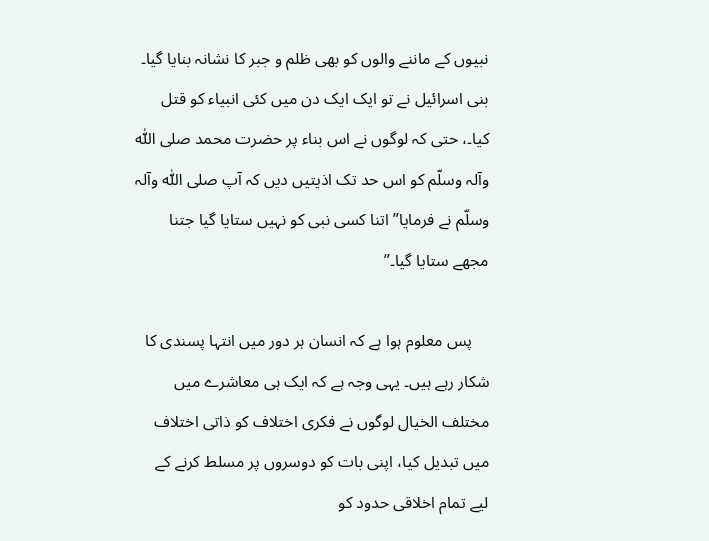نبیوں کے ماننے والوں کو بھی ظلم و جبر کا نشانہ بنایا گیا۔ بنی اسرائیل نے تو ایک ایک دن میں کئی انبیاء کو قتل کیا۔، حتی کہ لوگوں نے اس بناء پر حضرت محمد صلی اللّٰہ وآلہ وسلّم کو اس حد تک اذیتیں دیں کہ آپ صلی اللّٰہ وآلہ وسلّم نے فرمایا” اتنا کسی نبی کو نہیں ستایا گیا جتنا مجھے ستایا گیا۔”

    پس معلوم ہوا ہے کہ انسان ہر دور میں انتہا پسندی کا شکار رہے ہیں۔ یہی وجہ ہے کہ ایک ہی معاشرے میں مختلف الخیال لوگوں نے فکری اختلاف کو ذاتی اختلاف میں تبدیل کیا، اپنی بات کو دوسروں پر مسلط کرنے کے لیے تمام اخلاقی حدود کو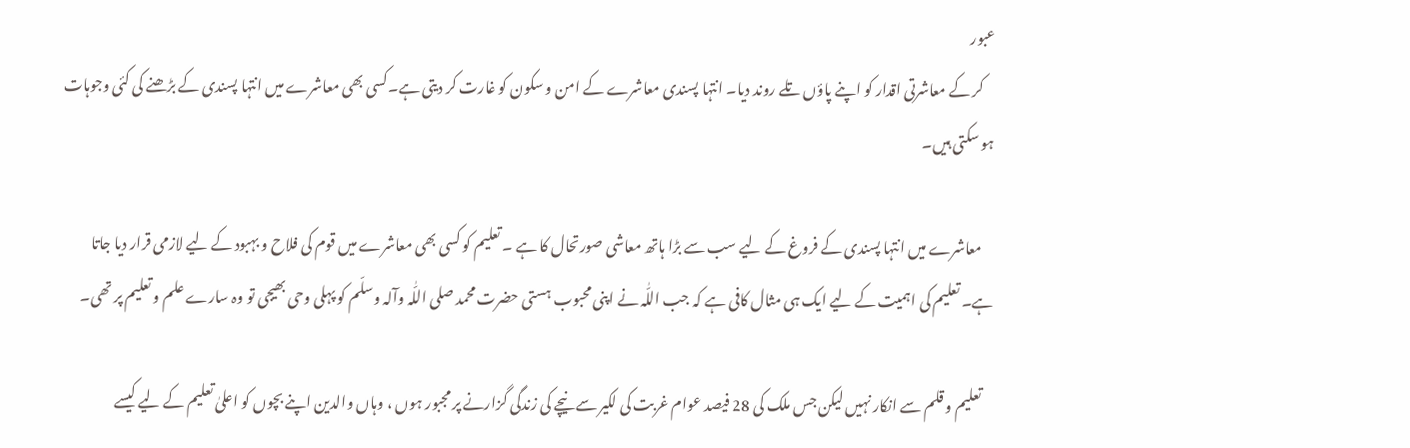عبور
    کر کے معاشرتی اقدار کو اپنے پاؤں تلے روند دیا۔ انتہا پسندی معاشرے کے امن و سکون کو غارت کر دیتی ہے۔کسی بھی معاشرے میں انتہا پسندی کے بڑھنے کی کئی وجوہات ہو سکتی ہیں۔

    معاشرے میں انتہا پسندی کے فروغ کے لیے سب سے بڑا ہاتھ معاشی صورتحال کا ہے ۔ تعلیم کو کسی بھی معاشرے میں قوم کی فلاح و بہبود کے لیے لازمی قرار دیا جاتا ہے۔ تعلیم کی اہمیت کے لیے ایک ہی مثال کافی ہے کہ جب اللّٰہ نے اپنی محبوب ہستی حضرت محمد صلی اللّٰہ وآلہ وسلّم کو پہلی وحی بھیجی تو وہ سارے علم و تعلیم پر تھی۔

    تعلیم و قلم سے انکار نہیں لیکن جس ملک کی 28 فیصد عوام غربت کی لکیر سے نیچے کی زندگی گزارنے پر مجبور ہوں ، وہاں والدین اپنے بچوں کو اعلیٰ تعلیم کے لیے کیسے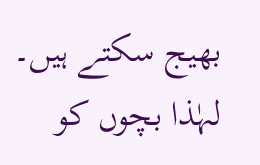بھیج سکتے ہیں۔ لہٰذا بچوں کو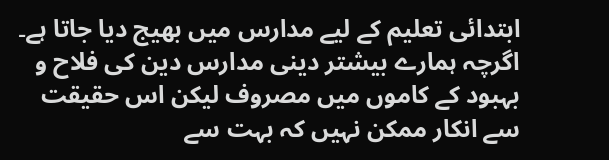ابتدائی تعلیم کے لیے مدارس میں بھیج دیا جاتا ہے۔ اگرچہ ہمارے بیشتر دینی مدارس دین کی فلاح و بہبود کے کاموں میں مصروف لیکن اس حقیقت سے انکار ممکن نہیں کہ بہت سے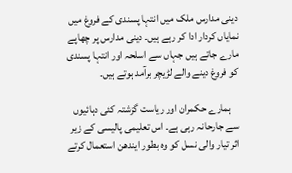دینی مدارس ملک میں انتہا پسندی کے فروغ میں نمایاں کردار ادا کر رہے ہیں۔ دینی مدارس پر چھاپے مارے جاتے ہیں جہاں سے اسلحہ اور انتہا پسندی کو فروغ دینے والے لڑیچر برآمد ہوتے ہیں۔

    ہمارے حکمران اور ریاست گزشتہ کئی دہائیوں سے جارحانہ رہی ہے۔ اس تعلیمی پالیسی کے زیر اثر تیار والی نسل کو وہ بطور ایندھن استعمال کرتے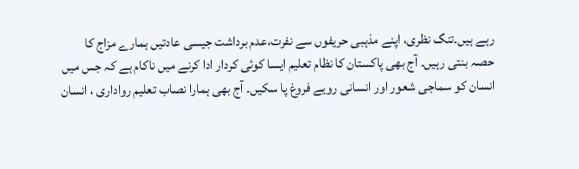رہے ہیں۔تنگ نظری، اپنے مذہبی حریفوں سے نفرت،عدم برداشت جیسی عادتیں ہمارے مزاج کا حصہ بنتی رہیں۔ آج بھی پاکستان کا نظام تعلیم ایسا کوئی کردار ادا کرنے میں ناکام ہے کہ جس میں انسان کو سماجی شعور اور انسانی رویے فروغ پا سکیں۔ آج بھی ہمارا نصاب تعلیم رواداری ، انسان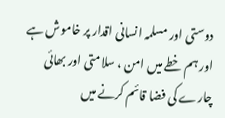دوستی اور مسلمہ انسانی اقدار پر خاموش ہے اور ہم خطے میں امن ، سلامتی اور بھائی چارے کی فضا قائم کرنے میں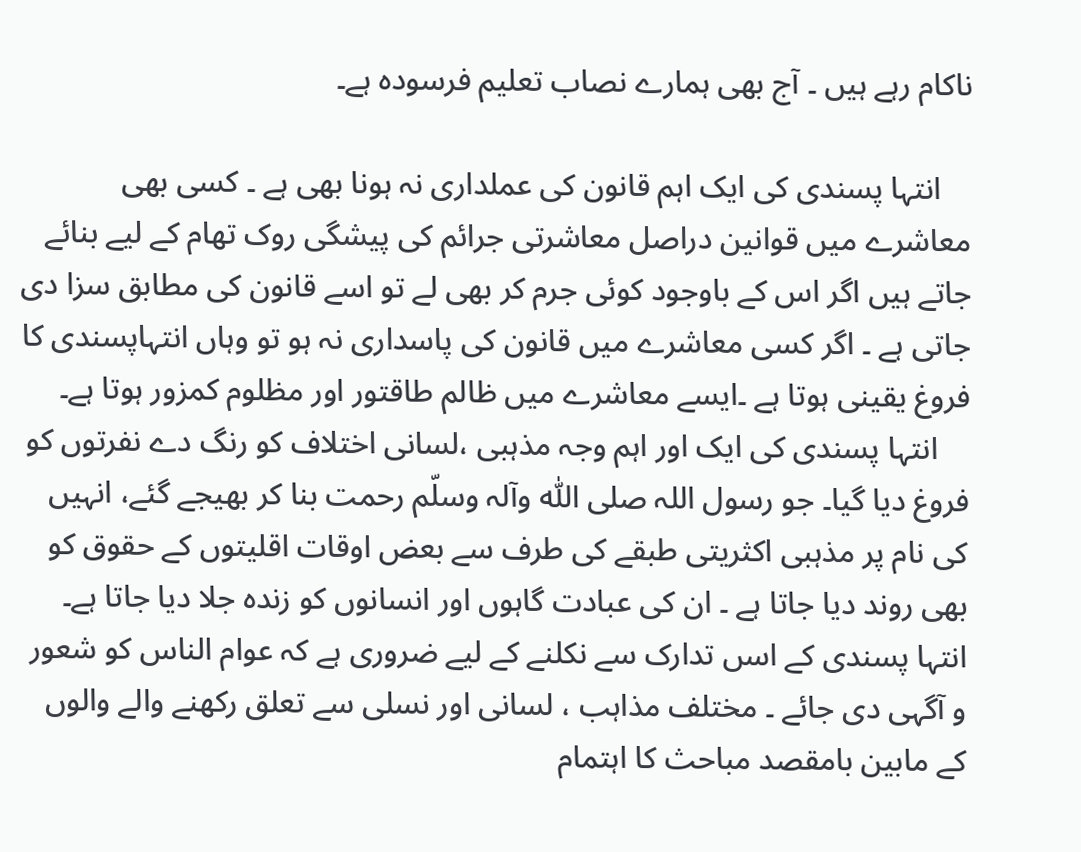ناکام رہے ہیں ۔ آج بھی ہمارے نصاب تعلیم فرسودہ ہے۔

    انتہا پسندی کی ایک اہم قانون کی عملداری نہ ہونا بھی ہے ۔ کسی بھی معاشرے میں قوانین دراصل معاشرتی جرائم کی پیشگی روک تھام کے لیے بنائے جاتے ہیں اگر اس کے باوجود کوئی جرم کر بھی لے تو اسے قانون کی مطابق سزا دی جاتی ہے ۔ اگر کسی معاشرے میں قانون کی پاسداری نہ ہو تو وہاں انتہاپسندی کا فروغ یقینی ہوتا ہے ۔ایسے معاشرے میں ظالم طاقتور اور مظلوم کمزور ہوتا ہے۔
    انتہا پسندی کی ایک اور اہم وجہ مذہبی ،لسانی اختلاف کو رنگ دے نفرتوں کو فروغ دیا گیا۔ جو رسول اللہ صلی اللّٰہ وآلہ وسلّم رحمت بنا کر بھیجے گئے، انہیں کی نام پر مذہبی اکثریتی طبقے کی طرف سے بعض اوقات اقلیتوں کے حقوق کو بھی روند دیا جاتا ہے ۔ ان کی عبادت گاہوں اور انسانوں کو زندہ جلا دیا جاتا ہے۔ انتہا پسندی کے اسں تدارک سے نکلنے کے لیے ضروری ہے کہ عوام الناس کو شعور و آگہی دی جائے ۔ مختلف مذاہب ، لسانی اور نسلی سے تعلق رکھنے والے والوں کے مابین بامقصد مباحث کا اہتمام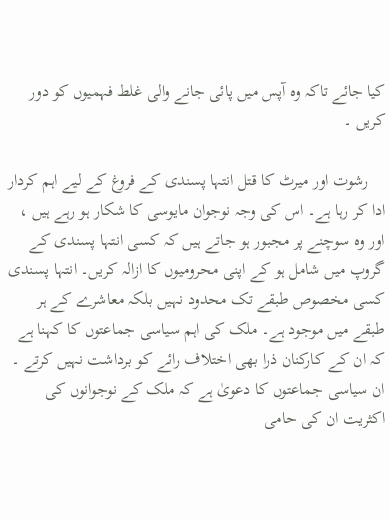کیا جائے تاکہ وہ آپس میں پائی جانے والی غلط فہمیوں کو دور کریں ۔

    رشوت اور میرٹ کا قتل انتہا پسندی کے فروغ کے لیے اہم کردار ادا کر رہا ہے۔ اس کی وجہ نوجوان مایوسی کا شکار ہو رہے ہیں ، اور وہ سوچنے پر مجبور ہو جاتے ہیں کہ کسی انتہا پسندی کے گروپ میں شامل ہو کے اپنی محرومیوں کا ازالہ کریں۔ انتہا پسندی کسی مخصوص طبقے تک محدود نہیں بلکہ معاشرے کے ہر طبقے میں موجود ہے۔ ملک کی اہم سیاسی جماعتوں کا کہنا ہے کہ ان کے کارکنان ذرا بھی اختلاف رائے کو برداشت نہیں کرتے ۔ ان سیاسی جماعتوں کا دعویٰ ہے کہ ملک کے نوجوانوں کی اکثریت ان کی حامی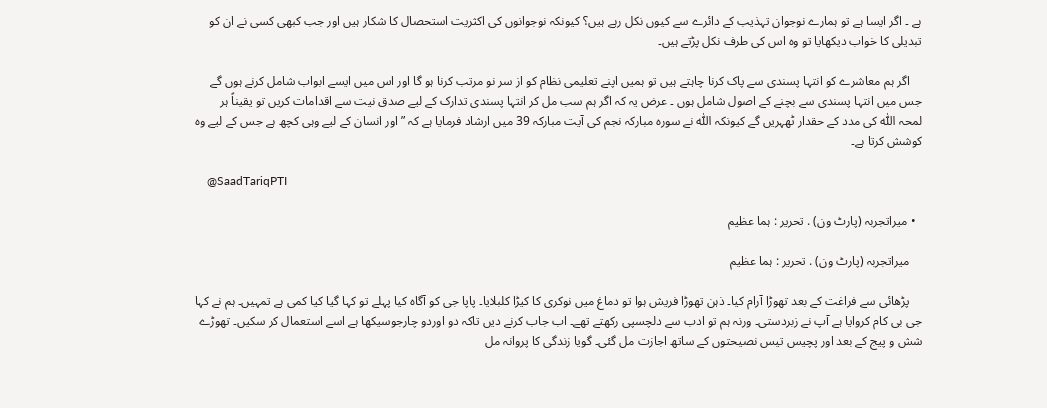ہے ۔ اگر ایسا ہے تو ہمارے نوجوان تہذیب کے دائرے سے کیوں نکل رہے ہیں؟ کیونکہ نوجوانوں کی اکثریت استحصال کا شکار ہیں اور جب کبھی کسی نے ان کو تبدیلی کا خواب دیکھایا تو وہ اس کی طرف نکل پڑتے ہیں۔

    اگر ہم معاشرے کو انتہا پسندی سے پاک کرنا چاہتے ہیں تو ہمیں اپنے تعلیمی نظام کو از سر نو مرتب کرنا ہو گا اور اس میں ایسے ابواب شامل کرنے ہوں گے جس میں انتہا پسندی سے بچنے کے اصول شامل ہوں ۔ عرض یہ کہ اگر ہم سب مل کر انتہا پسندی تدارک کے لیے صدق نیت سے اقدامات کریں تو یقیناً ہر لمحہ اللّٰہ کی مدد کے حقدار ٹھہریں گے کیونکہ اللّٰہ نے سورہ مبارکہ نجم کی آیت مبارکہ 39 میں ارشاد فرمایا ہے کہ ” اور انسان کے لیے وہی کچھ ہے جس کے لیے وہ کوشش کرتا ہے۔

    @SaadTariqPTI

  • میراتجربہ (پارٹ ون) . تحریر : ہما عظیم

    میراتجربہ (پارٹ ون) . تحریر : ہما عظیم

    پڑھائی سے فراغت کے بعد تھوڑا آرام کیا۔ ذہن تھوڑا فریش ہوا تو دماغ میں نوکری کا کیڑا کلبلایا۔ پاپا جی کو آگاہ کیا پہلے تو کہا گیا کیا کمی ہے تمہیں۔ ہم نے کہا جی بی کام کروایا ہے آپ نے زبردستی۔ ورنہ ہم تو ادب سے دلچسپی رکھتے تھے۔ اب جاب کرنے دیں تاکہ دو اوردو چارجوسیکھا ہے اسے استعمال کر سکیں۔ تھوڑے شش و پیج کے بعد اور پچیس تیس نصیحتوں کے ساتھ اجازت مل گئی۔ گویا زندگی کا پروانہ مل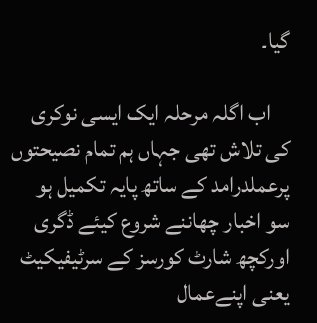گیا۔

    اب اگلہ مرحلہ ایک ایسی نوکری کی تلاش تھی جہاں ہم تمام نصیحتوں پرعملدرامد کے ساتھ پایہ تکمیل ہو سو اخبار چھاننے شروع کیئے ڈگری اورکچھ شارٹ کورسز کے سرٹیفیکیٹ یعنی اپنےعمال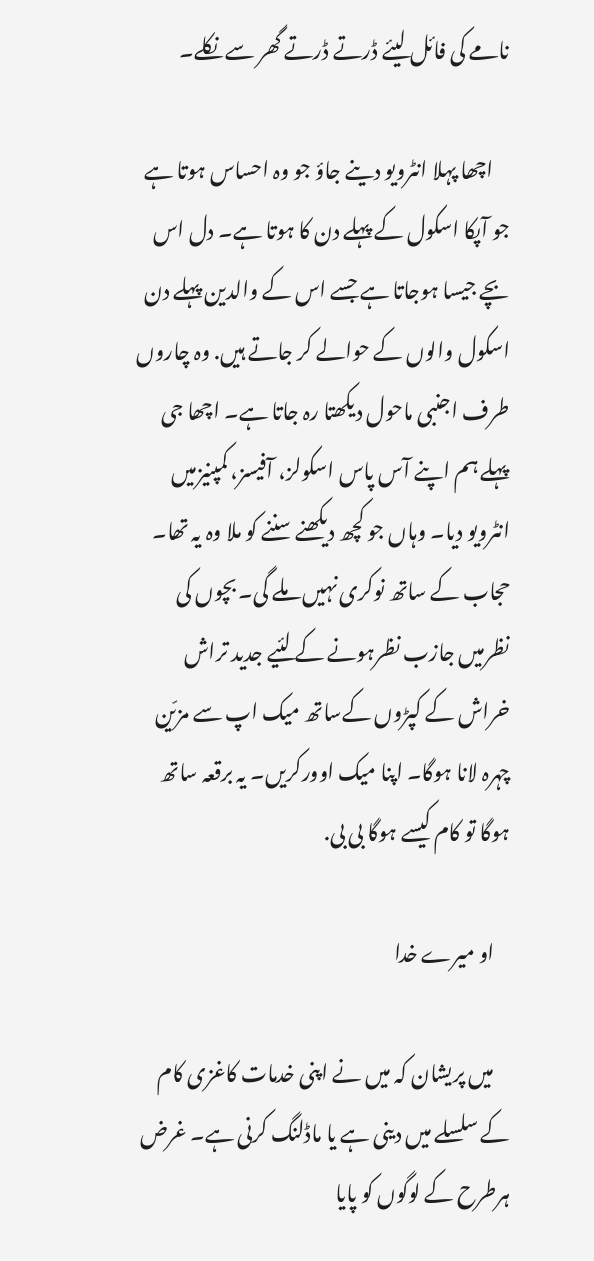نامے کی فائل لیئے ڈرتے ڈرتے گھر سے نکلے۔

    اچھا پہلا انٹرویو دینے جاؤ جو وہ احساس ہوتا ہے جو آپکا اسکول کے پہلے دن کا ہوتا ہے۔ دل اس بچے جیسا ہوجاتا ہے جسے اس کے والدین پہلے دن اسکول والوں کے حوالے کر جاتے ہیں. وہ چاروں طرف اجنبی ماحول دیکھتا رہ جاتا ہے۔ اچھا جی پہلے ہم اپنے آس پاس اسکولز، آفیسز، کمپنیزمیں انٹرویو دیا۔ وہاں جو کچھ دیکھنے سننے کو ملا وہ یہ تھا۔ حجاب کے ساتھ نوکری نہیں ملے گی۔ بچوں کی نظرمیں جازب نظرہونے کے لئیے جدید تراش خراش کے کپڑوں کےساتھ میک اپ سے مزیّن چہرہ لانا ہوگا۔ اپنا میک اوورکریں۔ یہ برقعہ ساتھ ہوگا تو کام کیسے ہوگا بی بی.

    او میرے خدا

    میں پریشان کہ میں نے اپنی خدمات کاغزی کام کے سلسلے میں دینی ہے یا ماڈلنگ کرنی ہے۔ غرض ہرطرح کے لوگوں کو پایا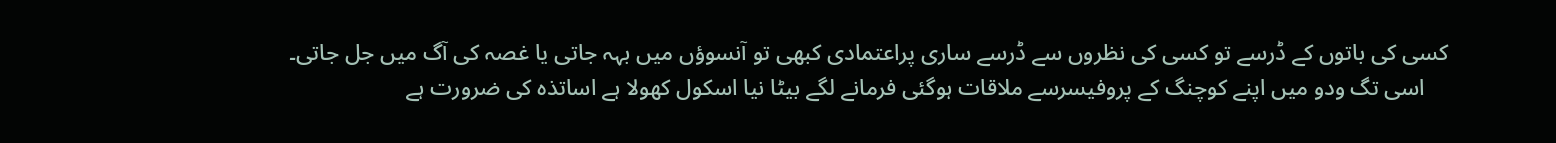کسی کی باتوں کے ڈرسے تو کسی کی نظروں سے ڈرسے ساری پراعتمادی کبھی تو آنسوؤں میں بہہ جاتی یا غصہ کی آگ میں جل جاتی۔
    اسی تگ ودو میں اپنے کوچنگ کے پروفیسرسے ملاقات ہوگئی فرمانے لگے بیٹا نیا اسکول کھولا ہے اساتذہ کی ضرورت ہے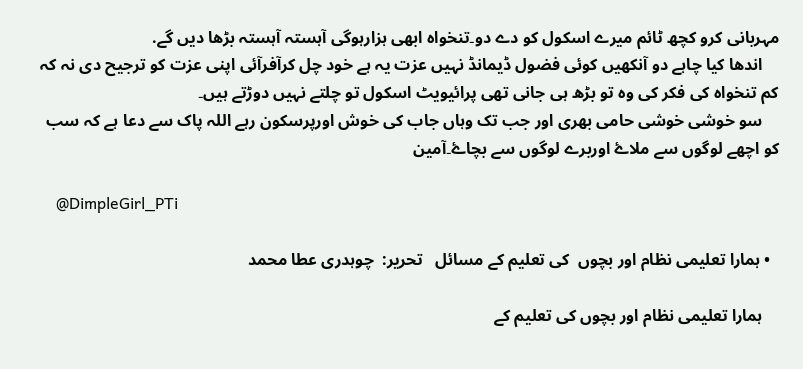مہربانی کرو کچھ ٹائم میرے اسکول کو دے دو۔تنخواہ ابھی ہزارہوگی آہستہ آہستہ بڑھا دیں گے.
    اندھا کیا چاہے دو آنکھیں کوئی فضول ڈیمانڈ نہیں عزت یہ ہے خود چل کرآفرآئی اپنی عزت کو ترجیح دی نہ کہ کم تنخواہ کی فکر کی وہ تو بڑھ ہی جانی تھی پرائیویٹ اسکول تو چلتے نہیں دوڑتے ہیں۔
    سو خوشی خوشی حامی بھری اور جب تک وہاں جاب کی خوش اورپرسکون رہے اللہ پاک سے دعا ہے کہ سب کو اچھے لوگوں سے ملاۓ اوربرے لوگوں سے بچاۓ۔آمین

    @DimpleGirl_PTi

  • ہمارا تعلیمی نظام اور بچوں  کی تعلیم کے مسائل   تحریر:  چوہدری عطا محمد

    ہمارا تعلیمی نظام اور بچوں کی تعلیم کے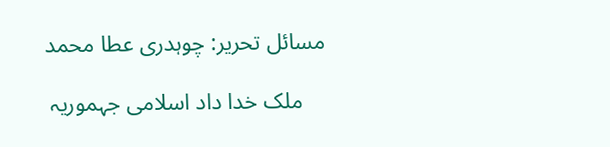مسائل تحریر: چوہدری عطا محمد

    ملک خدا داد اسلامی جہموریہ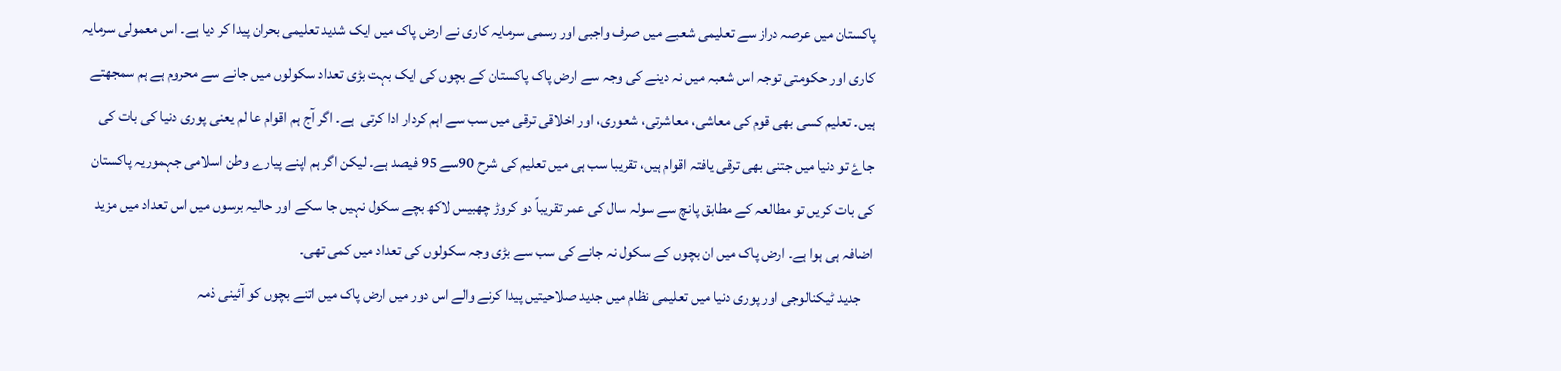پاکستان میں عرصہ دراز سے تعلیمی شعبے میں صرف واجبی اور رسمی سرمایہ کاری نے ارض پاک میں ایک شدید تعلیمی بحران پیدا کر دیا ہے۔ اس معمولی سرمایہ کاری اور حکومتی توجہ اس شعبہ میں نہ دینے کی وجہ سے ارض پاک پاکستان کے بچوں کی ایک بہت بڑی تعداد سکولوں میں جانے سے محروم ہے ہم سمجھتے ہیں۔ تعلیم کسی بھی قوم کی معاشی، معاشرتی، شعوری، اور اخلاقی ترقی میں سب سے اہم کردار ادا کرتی  ہے۔ اگر آج ہم اقوام عا لم یعنی پوری دنیا کی بات کی جاۓ تو دنیا میں جتنی بھی ترقی یافتہ اقوام ہیں، تقریبا سب ہی میں تعلیم کی شرح 90سے 95 فیصد ہے۔ لیکن اگر ہم اپنے پیارے وطن اسلامی جہموریہ پاکستان کی بات کریں تو مطالعہ کے مطابق پانچ سے سولہ سال کی عمر تقریباً دو کروڑ چھبیس لاکھ بچے سکول نہیں جا سکے اور حالیہ برسوں میں اس تعداد میں مزید اضافہ ہی ہوا ہے۔ ارض پاک میں ان بچوں کے سکول نہ جانے کی سب سے بڑی وجہ سکولوں کی تعداد میں کمی تھی۔
    جدید ٹیکنالوجی اور پوری دنیا میں تعلیمی نظام میں جدید صلاحیتیں پیدا کرنے والے اس دور میں ارض پاک میں اتنے بچوں کو آئینی ذمہ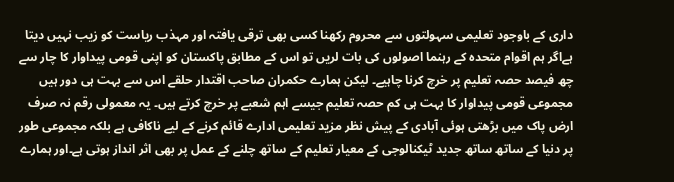داری کے باوجود تعلیمی سہولتوں سے محروم رکھنا کسی بھی ترقی یافتہ اور مہذب ریاست کو زیب نہیں دیتا ہےاگر ہم اقوام متحدہ کے رہنما اصولوں کی بات لریں تو اس کے مطابق پاکستان کو اپنی قومی پیداوار کا چار سے چھ فیصد حصہ تعلیم پر خرچ کرنا چاہیے۔ لیکن ہمارے حکمران صاحب اقتدار حلقے اس سے بہت ہی دور ہیں مجموعی قومی پیداوار کا بہت ہی کم حصہ تعلیم جیسے اہم شعبے پر خرچ کرتے ہیں۔ یہ معمولی رقم نہ صرف ارض پاک میں بڑھتی ہوئی آبادی کے پیش نظر مزید تعلیمی ادارے قائم کرنے کے لیے ناکافی ہے بلکہ مجموعی طور پر دنیا کے ساتھ ساتھ جدید ٹیکنالوجی کے معیار تعلیم کے ساتھ چلنے کے عمل پر بھی اثر انداز ہوتی ہے۔اور ہمارے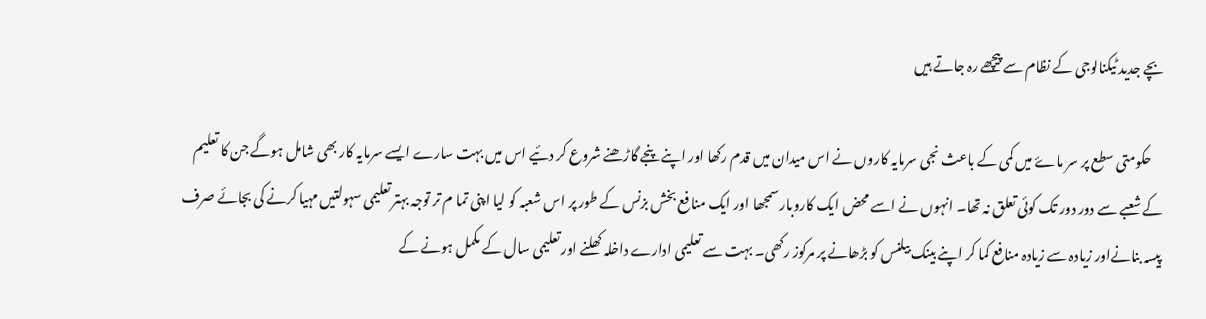بچے جدید ٹیکنالوجی کے نظام سے پیچھے رہ جاتے ہیں

    حکومتی سطع پر سر ماۓ میں کمی کے باعث نجی سرمایہ کاروں نے اس میدان میں قدم رکھا اور اپنے پنجے گاڑھنے شروع کر دئیے اس میں بہت سارے ایسے سرمایہ کار بھی شامل ہوگے جن کا تعلیم کے شعبے سے دور دور تک کوئی تعلق نہ تھا۔ انہوں نے اسے محض ایک کاروبار سمجھا اور ایک منافع بخش بزنس کے طور پر اس شعبہ کو لیا اپنی تما م تر توجہ بہتر تعلیمی سہولتیں مہیا کرنے کی بجائے صرف پیسہ بنانےاور زیادہ سے زیادہ منافع کما کر اپنے بینک بیلنس کو بڑھانے پر مرکوز رکھی۔ بہت سے تعلیمی ادارے داخلہ کھلنے اور تعلیمی سال کے مکمل ہونے کے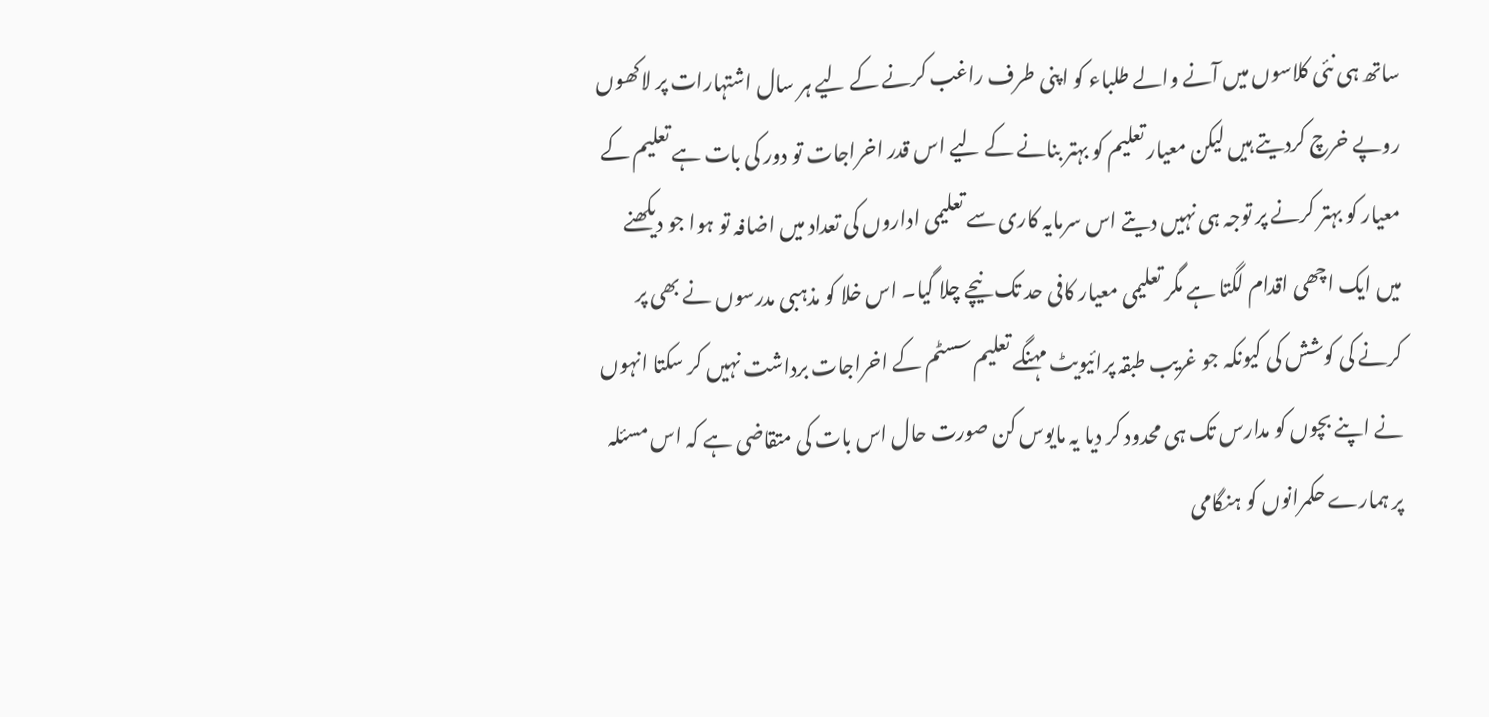ساتھ ہی نئی کلاسوں میں آنے والے طلباء کو اپنی طرف راغب کرنے کے لیے ہر سال اشتہارات پر لاکھوں روپے خرچ کردیتے ہیں لیکن معیار تعلیم کو بہتر بنانے کے لیے اس قدر اخراجات تو دور کی بات ہے تعلیم کے معیار کو بہتر کرنے پر توجہ ہی نہیں دیتے اس سرمایہ کاری سے تعلیمی اداروں کی تعداد میں اضافہ تو ہوا جو دیکھنے میں ایک اچھی اقدام لگتا ہے مگر تعلیمی معیار کافی حد تک نیچے چلا گیا۔ اس خلا کو مذہبی مدرسوں نے بھی پر کرنے کی کوشش کی کیونکہ جو غریب طبقہ پرائیویٹ مہنگے تعلیم سسٹم کے اخراجات برداشت نہیں کر سکتا انہوں نے اپنے بچوں کو مدارس تک ہی محدود کر دیا یہ مایوس کن صورت حال اس بات کی متقاضی ہے کہ اس مسئلہ پر ہمارے حکمرانوں کو ہنگامی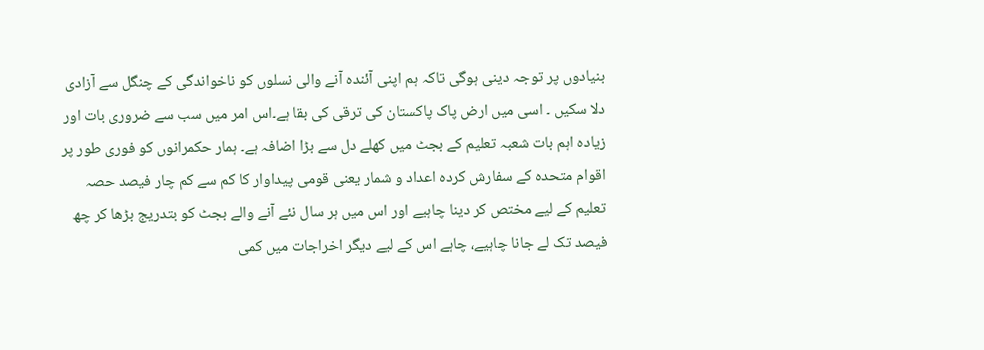بنیادوں پر توجہ دینی ہوگی تاکہ ہم اپنی آئندہ آنے والی نسلوں کو ناخواندگی کے چنگل سے آزادی دلا سکیں ۔ اسی میں ارض پاک پاکستان کی ترقی کی بقا ہے۔اس امر میں سب سے ضروری بات اور زیادہ اہم بات شعبہ تعلیم کے بجٹ میں کھلے دل سے بڑا اضافہ ہے۔ ہمار حکمرانوں کو فوری طور پر اقوام متحدہ کے سفارش کردہ اعداد و شمار یعنی قومی پیداوار کا کم سے کم چار فیصد حصہ تعلیم کے لیے مختص کر دینا چاہیے اور اس میں ہر سال نئے آنے والے بجٹ کو بتدریج بڑھا کر چھ فیصد تک لے جانا چاہیے، چاہے اس کے لیے دیگر اخراجات میں کمی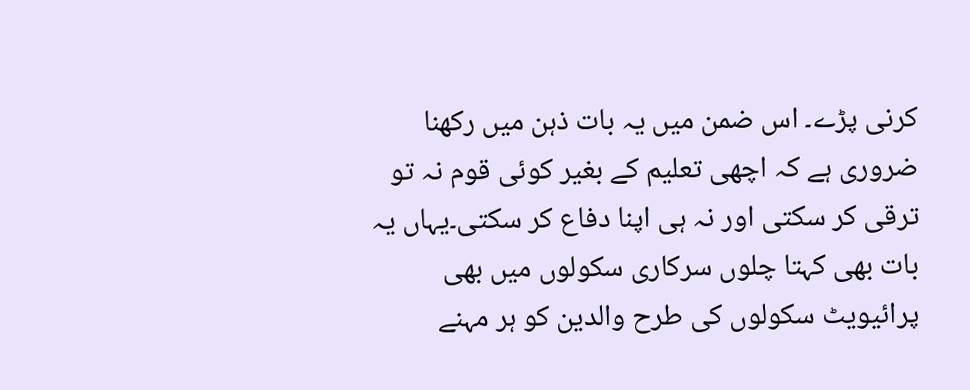کرنی پڑے۔ اس ضمن میں یہ بات ذہن میں رکھنا ضروری ہے کہ اچھی تعلیم کے بغیر کوئی قوم نہ تو ترقی کر سکتی اور نہ ہی اپنا دفاع کر سکتی۔یہاں یہ بات بھی کہتا چلوں سرکاری سکولوں میں بھی پرائیویٹ سکولوں کی طرح والدین کو ہر مہنے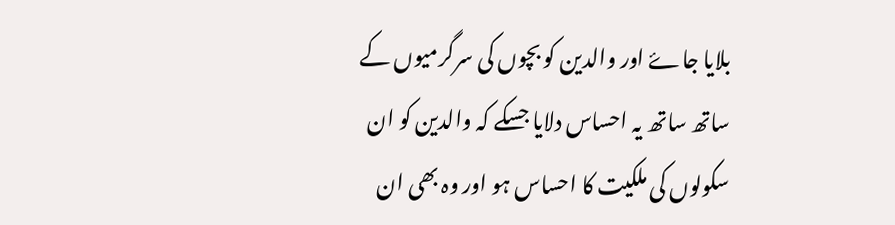بلایا جاۓ اور والدین کو بچوں کی سرگرمیوں کے ساتھ ساتھ یہ احساس دلایا جسکے کہ والدین کو ان سکولوں کی ملکیت کا احساس ہو اور وہ بھی ان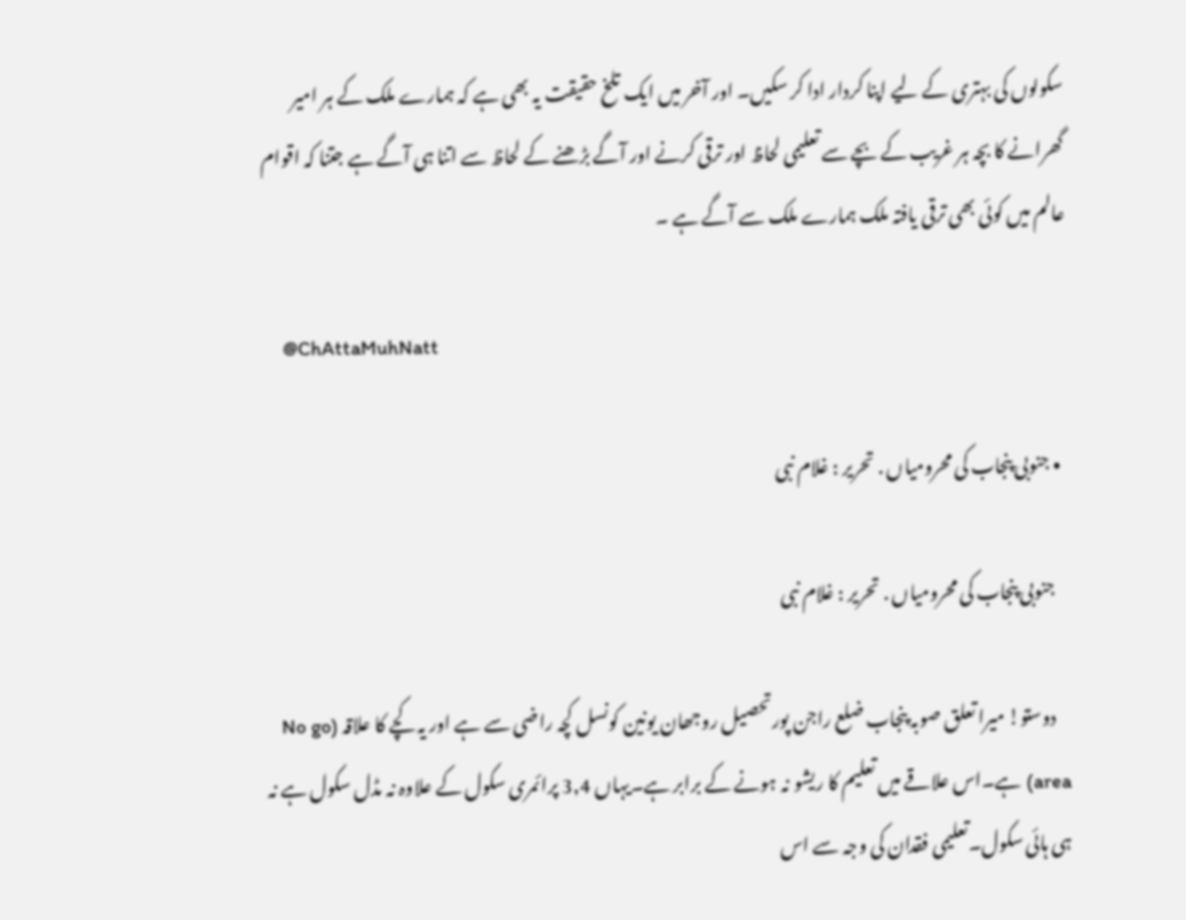سکولوں کی بہتری کے لیے اپنا کردار ادا کر سکیں۔ اور آخر میں ایک تلخ حقیقت یہ بھی ہے کہ ہمارے ملک کے ہر امیر گھرانے کا بچہ ہر غریب کے بچے سے تعلیمی لحاظ اور ترقی کرنے اور آگے بڑھنے کے لحاظ سے اتنا ہی آگے ہے جتنا کہ اقوام عالم میں کوئی بھی ترقی یافتہ ملک ہمارے ملک سے آگے ہے ۔

    @ChAttaMuhNatt

  • جنوبی پنجاب کی محرومیاں . تحریر : غلام نبی

    جنوبی پنجاب کی محرومیاں . تحریر : غلام نبی

    دوستو! میرا تعلق صوبہ پنجاب ضلع راجن پورتحصیل روجھان یونین کونسل کچہ راضی سے ہے اور یہ کچے کا علاقہ (No go area) ہے۔اس علاقے میں تعلیم کا ریشو نہ ہونے کے برابر ہے۔یہاں 3,4 پرائمری سکول کے علاوہ نہ مڈل سکول ہے نہ ہی ہائی سکول۔تعلیمی فقدان کی وجہ سے اس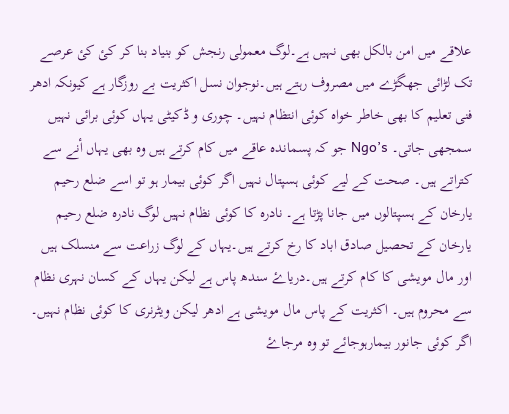علاقے میں امن بالکل بھی نہیں ہے۔لوگ معمولی رنجش کو بنیاد بنا کر کئ کئ عرصے تک لڑائی جھگڑے میں مصروف رہتے ہیں۔نوجوان نسل اکثریت بے روزگار ہے کیونکہ ادھر فنی تعلیم کا بھی خاطر خواہ کوئی انتظام نہیں۔ چوری و ڈکیٹی یہاں کوئی برائی نہیں سمجھی جاتی۔ Ngo’s جو کہ پسماندہ عاقے میں کام کرتے ہیں وہ بھی یہاں أنے سے کتراتے ہیں۔ صحت کے لیے کوئی ہسپتال نہیں اگر کوئی بیمار ہو تو اسے ضلع رحیم یارخان کے ہسپتالوں میں جانا پڑتا ہے۔ نادرہ کا کوئی نظام نہیں لوگ نادرہ ضلع رحیم یارخان کے تحصیل صادق اباد کا رخ کرتے ہیں۔یہاں کے لوگ زراعت سے منسلک ہیں اور مال مویشی کا کام کرتے ہیں۔دریاۓ سندھ پاس ہے لیکن یہاں کے کسان نہری نظام سے محروم ہیں۔ اکثریت کے پاس مال مویشی ہے ادھر لیکن ویٹرنری کا کوئی نظام نہیں۔ اگر کوئی جانور بیمارہوجائے تو وہ مرجاۓ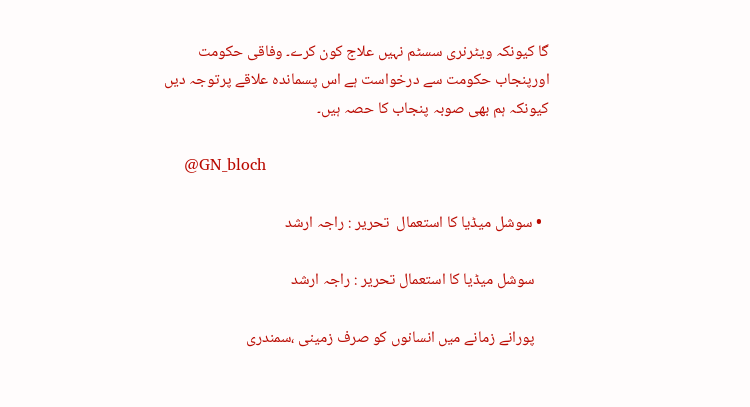گا کیونکہ ویٹرنری سسٹم نہیں علاج کون کرے۔ وفاقی حکومت اورپنجاب حکومت سے درخواست ہے اس پسماندہ علاقے پرتوجہ دیں کیونکہ ہم بھی صوبہ پنجاب کا حصہ ہیں۔

    @GN_bloch

  • سوشل میڈیا کا استعمال  تحریر : راجہ ارشد

    سوشل میڈیا کا استعمال تحریر : راجہ ارشد

    پورانے زمانے میں انسانوں کو صرف زمینی ،سمندری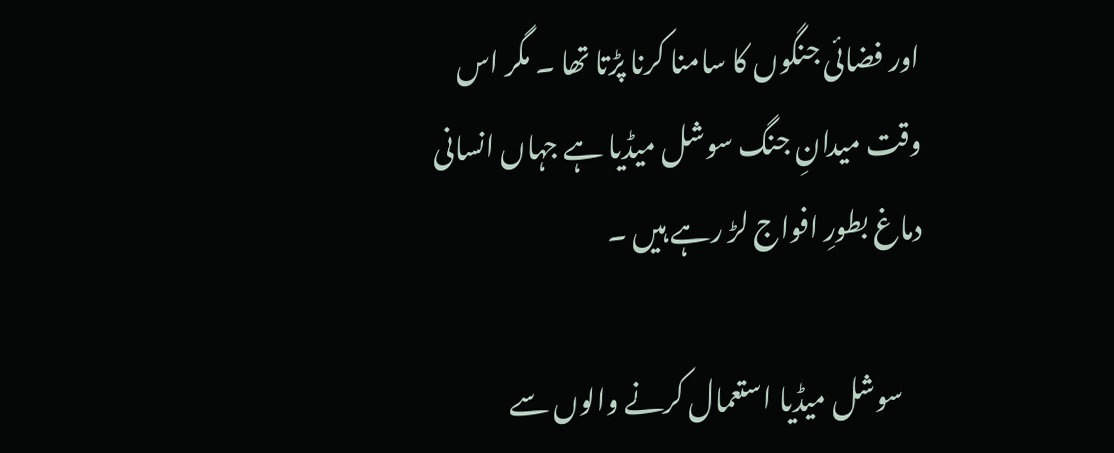اور فضائی جنگوں کا سامنا کرنا پڑتا تھا ۔ مگر اس وقت میدانِ جنگ سوشل میڈیا ہے جہاں انسانی دماغ بطورِ افواج لڑ رہے ہیں ۔

    سوشل میڈیا استعمال کرنے والوں سے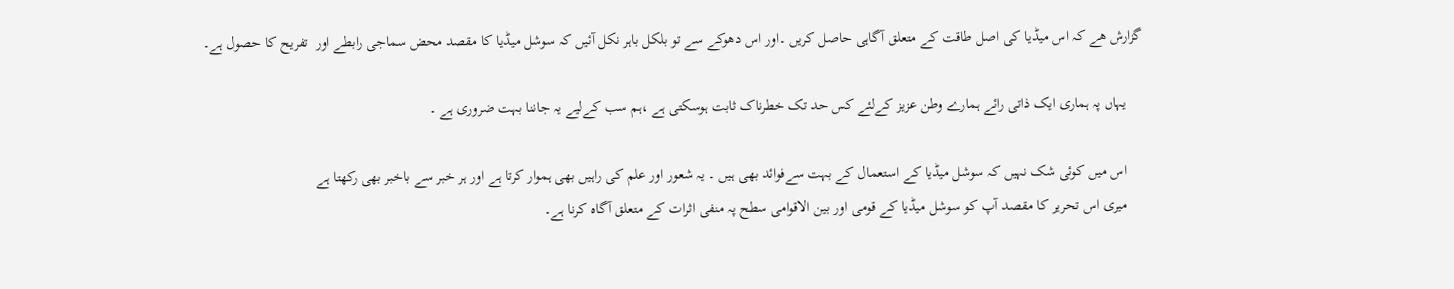گزارش ھے کہ اس میڈیا کی اصل طاقت کے متعلق آگاہی حاصل کریں ۔اور اس دھوکے سے تو بلکل باہر نکل آئیں کہ سوشل میڈیا کا مقصد محض سماجی رابطے اور  تفریح کا حصول ہے۔

    یہاں پہ ہماری ایک ذاتی رائے ہمارے وطن عزیز کےلئے کس حد تک خطرناک ثابت ہوسکتی ہے ،ہم سب کےلیے یہ جاننا بہت ضروری ہے ۔

    اس میں کوئی شک نہیں کہ سوشل میڈیا کے استعمال کے بہت سےفوائد بھی ہیں ۔ یہ شعور اور علم کی راہیں بھی ہموار کرتا ہے اور ہر خبر سے باخبر بھی رکھتا ہے
    میری اس تحریر کا مقصد آپ کو سوشل میڈیا کے قومی اور بین الاقوامی سطح پہ منفی اثرات کے متعلق آگاہ کرنا ہے۔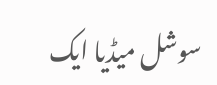سوشل میڈیا ایک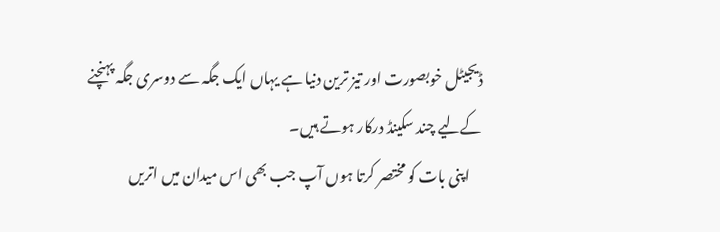ڈیجیٹل خوبصورت اور تیز ترین دنیا ہے یہاں ایک جگہ سے دوسری جگہ پہنچنے کےلیے چند سکینڈ درکار ہوتے ہیں۔
    اپنی بات کو مختصر کرتا ہوں آپ جب بھی اس میدان میں اتریں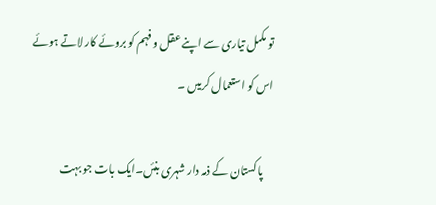تو مکمل تیاری سے اپنے عقل و فہم کو بروئے کار لاتے ہوئے اس کو استعمال کریںں ۔

    پاکستان کے ذمہ دار شہری بنئں۔ایک بات جو بہت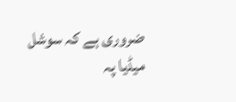ضروری ہے کہ سوشل میڈیا پہ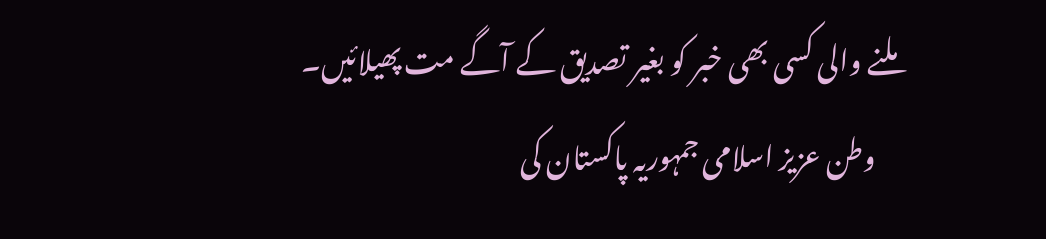ملنے والی کسی بھی خبر کو بغیر تصدیق کے آگے مت پھیلائیں۔
    وطن عزیز اسلامی جمہوریہ پاکستان کی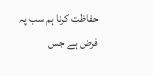حفاظت کرنا ہم سب پہ فرض ہے جس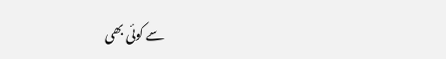سے کوئی بھی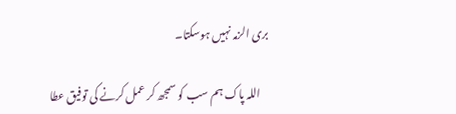بری الزمہ نہیں ہوسکتا۔

    اللہ پاک ہم سب کو سمجھ کر عمل کرنے کی توفیق عطا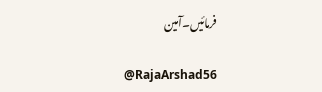فرمائیں۔آمین

    @RajaArshad56